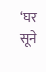‘घर सूने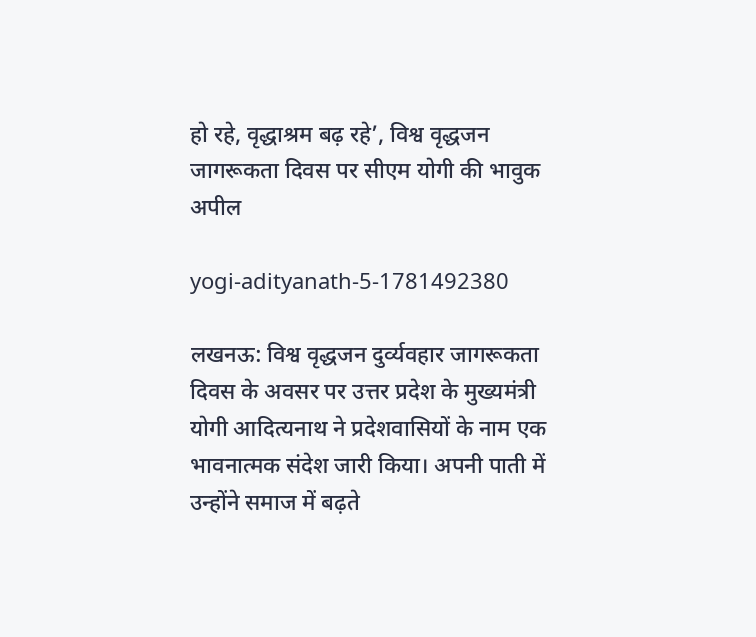हो रहे, वृद्धाश्रम बढ़ रहे’, विश्व वृद्धजन जागरूकता दिवस पर सीएम योगी की भावुक अपील

yogi-adityanath-5-1781492380

लखनऊ: विश्व वृद्धजन दुर्व्यवहार जागरूकता दिवस के अवसर पर उत्तर प्रदेश के मुख्यमंत्री योगी आदित्यनाथ ने प्रदेशवासियों के नाम एक भावनात्मक संदेश जारी किया। अपनी पाती में उन्होंने समाज में बढ़ते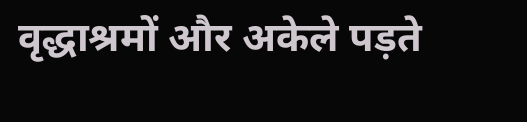वृद्धाश्रमों और अकेले पड़ते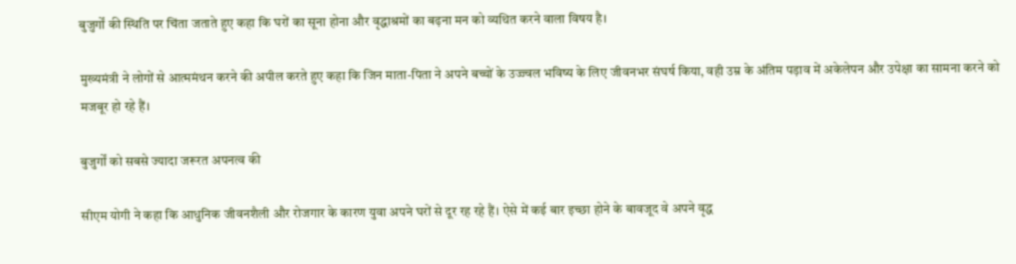बुजुर्गों की स्थिति पर चिंता जताते हुए कहा कि घरों का सूना होना और वृद्धाश्रमों का बढ़ना मन को व्यथित करने वाला विषय है।

मुख्यमंत्री ने लोगों से आत्ममंथन करने की अपील करते हुए कहा कि जिन माता-पिता ने अपने बच्चों के उज्ज्वल भविष्य के लिए जीवनभर संघर्ष किया, वही उम्र के अंतिम पड़ाव में अकेलेपन और उपेक्षा का सामना करने को मजबूर हो रहे हैं।

बुजुर्गों को सबसे ज्यादा जरूरत अपनत्व की

सीएम योगी ने कहा कि आधुनिक जीवनशैली और रोजगार के कारण युवा अपने घरों से दूर रह रहे हैं। ऐसे में कई बार इच्छा होने के बावजूद वे अपने वृद्ध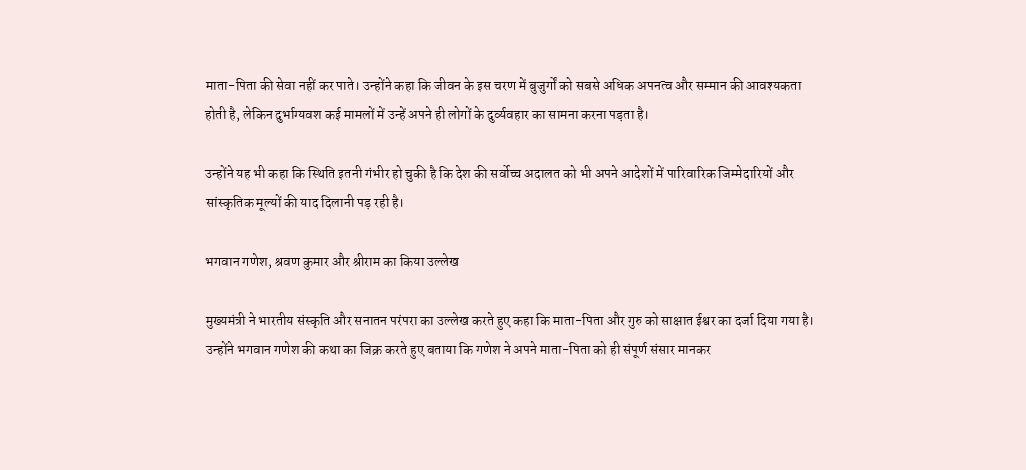माता-पिता की सेवा नहीं कर पाते। उन्होंने कहा कि जीवन के इस चरण में बुजुर्गों को सबसे अधिक अपनत्व और सम्मान की आवश्यकता होती है, लेकिन दुर्भाग्यवश कई मामलों में उन्हें अपने ही लोगों के दुर्व्यवहार का सामना करना पड़ता है।

उन्होंने यह भी कहा कि स्थिति इतनी गंभीर हो चुकी है कि देश की सर्वोच्च अदालत को भी अपने आदेशों में पारिवारिक जिम्मेदारियों और सांस्कृतिक मूल्यों की याद दिलानी पड़ रही है।

भगवान गणेश, श्रवण कुमार और श्रीराम का किया उल्लेख

मुख्यमंत्री ने भारतीय संस्कृति और सनातन परंपरा का उल्लेख करते हुए कहा कि माता-पिता और गुरु को साक्षात ईश्वर का दर्जा दिया गया है। उन्होंने भगवान गणेश की कथा का जिक्र करते हुए बताया कि गणेश ने अपने माता-पिता को ही संपूर्ण संसार मानकर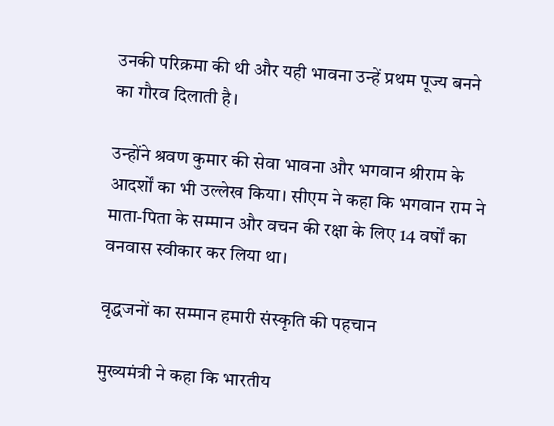उनकी परिक्रमा की थी और यही भावना उन्हें प्रथम पूज्य बनने का गौरव दिलाती है।

उन्होंने श्रवण कुमार की सेवा भावना और भगवान श्रीराम के आदर्शों का भी उल्लेख किया। सीएम ने कहा कि भगवान राम ने माता-पिता के सम्मान और वचन की रक्षा के लिए 14 वर्षों का वनवास स्वीकार कर लिया था।

वृद्धजनों का सम्मान हमारी संस्कृति की पहचान

मुख्यमंत्री ने कहा कि भारतीय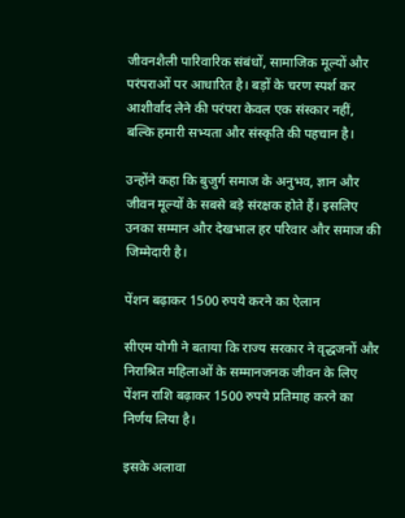जीवनशैली पारिवारिक संबंधों, सामाजिक मूल्यों और परंपराओं पर आधारित है। बड़ों के चरण स्पर्श कर आशीर्वाद लेने की परंपरा केवल एक संस्कार नहीं, बल्कि हमारी सभ्यता और संस्कृति की पहचान है।

उन्होंने कहा कि बुजुर्ग समाज के अनुभव, ज्ञान और जीवन मूल्यों के सबसे बड़े संरक्षक होते हैं। इसलिए उनका सम्मान और देखभाल हर परिवार और समाज की जिम्मेदारी है।

पेंशन बढ़ाकर 1500 रुपये करने का ऐलान

सीएम योगी ने बताया कि राज्य सरकार ने वृद्धजनों और निराश्रित महिलाओं के सम्मानजनक जीवन के लिए पेंशन राशि बढ़ाकर 1500 रुपये प्रतिमाह करने का निर्णय लिया है।

इसके अलावा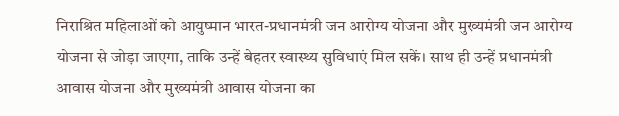निराश्रित महिलाओं को आयुष्मान भारत-प्रधानमंत्री जन आरोग्य योजना और मुख्यमंत्री जन आरोग्य योजना से जोड़ा जाएगा, ताकि उन्हें बेहतर स्वास्थ्य सुविधाएं मिल सकें। साथ ही उन्हें प्रधानमंत्री आवास योजना और मुख्यमंत्री आवास योजना का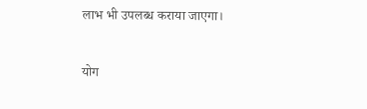लाभ भी उपलब्ध कराया जाएगा।

योग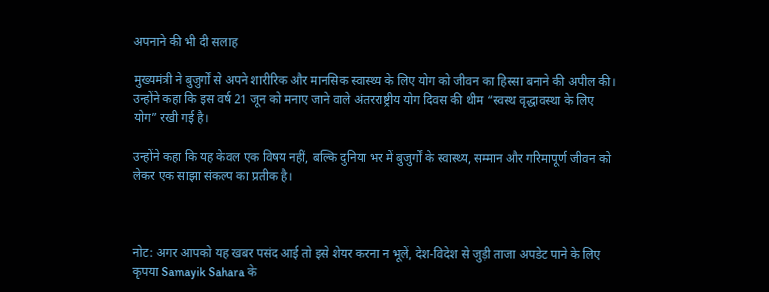अपनाने की भी दी सलाह

मुख्यमंत्री ने बुजुर्गों से अपने शारीरिक और मानसिक स्वास्थ्य के लिए योग को जीवन का हिस्सा बनाने की अपील की। उन्होंने कहा कि इस वर्ष 21 जून को मनाए जाने वाले अंतरराष्ट्रीय योग दिवस की थीम “स्वस्थ वृद्धावस्था के लिए योग” रखी गई है।

उन्होंने कहा कि यह केवल एक विषय नहीं, बल्कि दुनिया भर में बुजुर्गों के स्वास्थ्य, सम्मान और गरिमापूर्ण जीवन को लेकर एक साझा संकल्प का प्रतीक है।



नोट: अगर आपको यह खबर पसंद आई तो इसे शेयर करना न भूलें, देश-विदेश से जुड़ी ताजा अपडेट पाने के लिए कृपया Samayik Sahara के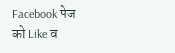Facebook पेज को Like व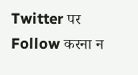Twitter पर Follow करना न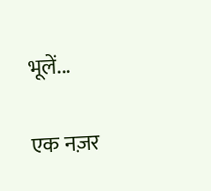भूलें...

एक नज़र